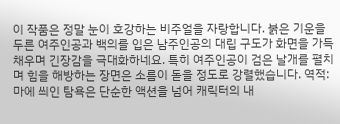이 작품은 정말 눈이 호강하는 비주얼을 자랑합니다. 붉은 기운을 두른 여주인공과 백의를 입은 남주인공의 대립 구도가 화면을 가득 채우며 긴장감을 극대화하네요. 특히 여주인공이 검은 날개를 펼치며 힘을 해방하는 장면은 소름이 돋을 정도로 강렬했습니다. 역적:마에 씌인 탐욕은 단순한 액션을 넘어 캐릭터의 내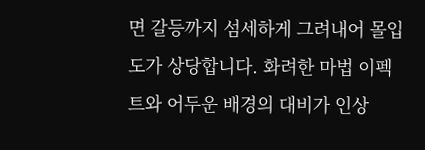면 갈등까지 섬세하게 그려내어 몰입도가 상당합니다. 화려한 마법 이펙트와 어두운 배경의 대비가 인상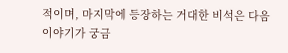적이며, 마지막에 등장하는 거대한 비석은 다음 이야기가 궁금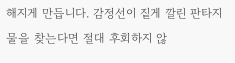해지게 만듭니다. 감정선이 짙게 깔린 판타지물을 찾는다면 절대 후회하지 않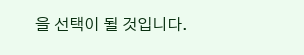을 선택이 될 것입니다.